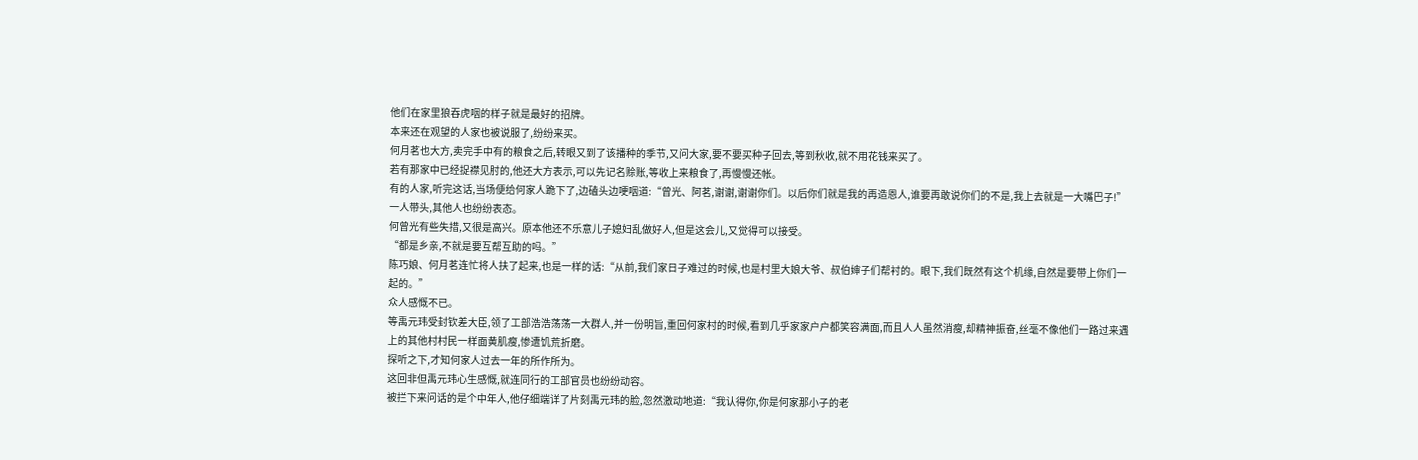他们在家里狼吞虎咽的样子就是最好的招牌。
本来还在观望的人家也被说服了,纷纷来买。
何月茗也大方,卖完手中有的粮食之后,转眼又到了该播种的季节,又问大家,要不要买种子回去,等到秋收,就不用花钱来买了。
若有那家中已经捉襟见肘的,他还大方表示,可以先记名赊账,等收上来粮食了,再慢慢还帐。
有的人家,听完这话,当场便给何家人跪下了,边磕头边哽咽道:“曾光、阿茗,谢谢,谢谢你们。以后你们就是我的再造恩人,谁要再敢说你们的不是,我上去就是一大嘴巴子!”
一人带头,其他人也纷纷表态。
何曾光有些失措,又很是高兴。原本他还不乐意儿子媳妇乱做好人,但是这会儿,又觉得可以接受。
“都是乡亲,不就是要互帮互助的吗。”
陈巧娘、何月茗连忙将人扶了起来,也是一样的话:“从前,我们家日子难过的时候,也是村里大娘大爷、叔伯婶子们帮衬的。眼下,我们既然有这个机缘,自然是要带上你们一起的。”
众人感慨不已。
等禹元玮受封钦差大臣,领了工部浩浩荡荡一大群人,并一份明旨,重回何家村的时候,看到几乎家家户户都笑容满面,而且人人虽然消瘦,却精神振奋,丝毫不像他们一路过来遇上的其他村村民一样面黄肌瘦,惨遭饥荒折磨。
探听之下,才知何家人过去一年的所作所为。
这回非但禹元玮心生感慨,就连同行的工部官员也纷纷动容。
被拦下来问话的是个中年人,他仔细端详了片刻禹元玮的脸,忽然激动地道:“我认得你,你是何家那小子的老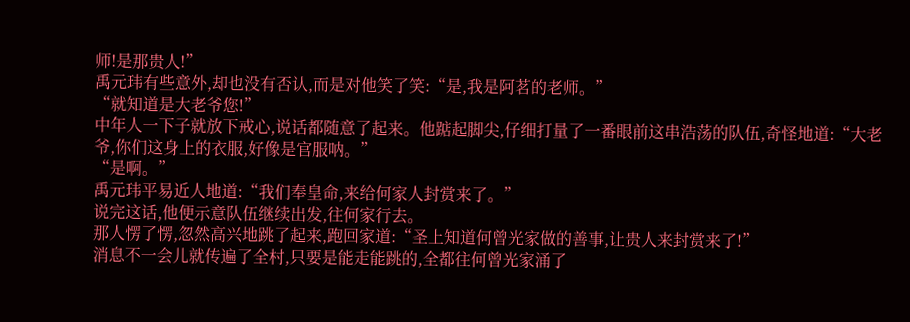师!是那贵人!”
禹元玮有些意外,却也没有否认,而是对他笑了笑:“是,我是阿茗的老师。”
“就知道是大老爷您!”
中年人一下子就放下戒心,说话都随意了起来。他踮起脚尖,仔细打量了一番眼前这串浩荡的队伍,奇怪地道:“大老爷,你们这身上的衣服,好像是官服呐。”
“是啊。”
禹元玮平易近人地道:“我们奉皇命,来给何家人封赏来了。”
说完这话,他便示意队伍继续出发,往何家行去。
那人愣了愣,忽然高兴地跳了起来,跑回家道:“圣上知道何曾光家做的善事,让贵人来封赏来了!”
消息不一会儿就传遍了全村,只要是能走能跳的,全都往何曾光家涌了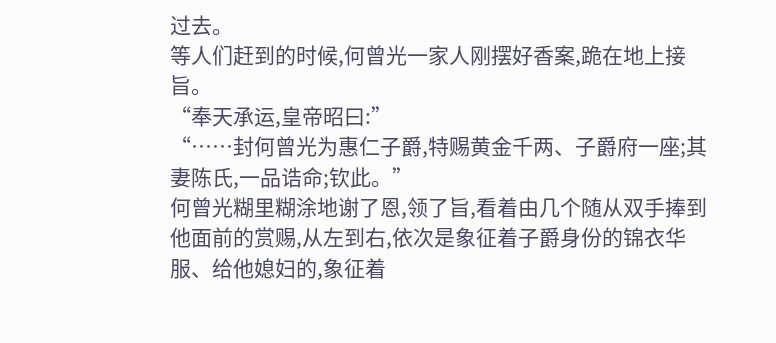过去。
等人们赶到的时候,何曾光一家人刚摆好香案,跪在地上接旨。
“奉天承运,皇帝昭曰:”
“……封何曾光为惠仁子爵,特赐黄金千两、子爵府一座;其妻陈氏,一品诰命;钦此。”
何曾光糊里糊涂地谢了恩,领了旨,看着由几个随从双手捧到他面前的赏赐,从左到右,依次是象征着子爵身份的锦衣华服、给他媳妇的,象征着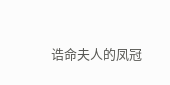诰命夫人的凤冠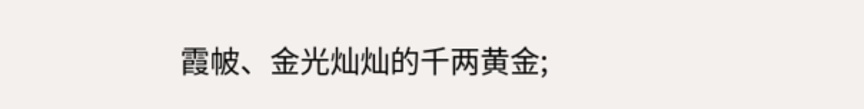霞帔、金光灿灿的千两黄金;